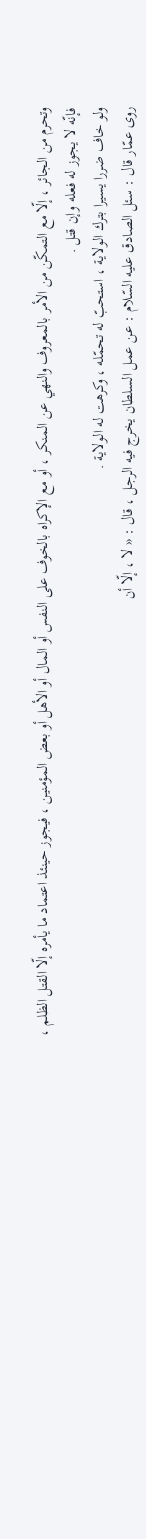وتحرم من الجائر ، إلّا مع التمكّن من الأمر بالمعروف والنهي عن المنكر ، أو مع الإكراه بالخوف على النفس أو المال أو الأهل أو بعض المؤمنين ، فيجوز حينئذ اعتماد ما يأمره إلّا القتل الظلم ، فإنّه لا يجوز له فعله وإن قتل .
ولو خاف ضررا يسيرا بترك الولاية ، استحبّ له تحمّله ، وكرهت له الولاية .
روى عمّار قال : سئل الصادق عليه السّلام : عن عمل السلطان يخرج فيه الرجل ، قال : « لا ، إلّا أن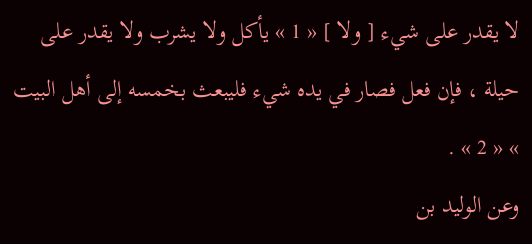لا يقدر على شيء [ ولا ] « 1 » يأكل ولا يشرب ولا يقدر على حيلة ، فإن فعل فصار في يده شيء فليبعث بخمسه إلى أهل البيت » « 2 » .
وعن الوليد بن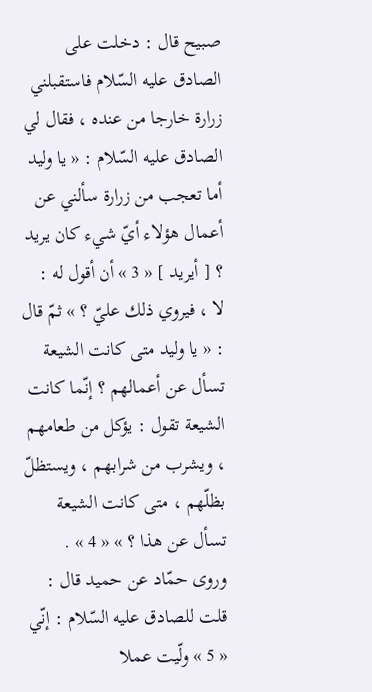صبيح قال : دخلت على الصادق عليه السّلام فاستقبلني زرارة خارجا من عنده ، فقال لي الصادق عليه السّلام : « يا وليد أما تعجب من زرارة سألني عن أعمال هؤلاء أيّ شيء كان يريد ؟ [ أيريد ] « 3 » أن أقول له :
لا ، فيروي ذلك عليّ ؟ » ثمّ قال : « يا وليد متى كانت الشيعة تسأل عن أعمالهم ؟ إنّما كانت الشيعة تقول : يؤكل من طعامهم ، ويشرب من شرابهم ، ويستظلّ بظلّهم ، متى كانت الشيعة تسأل عن هذا ؟ » « 4 » .
وروى حمّاد عن حميد قال : قلت للصادق عليه السّلام : إنّي « 5 » ولّيت عملا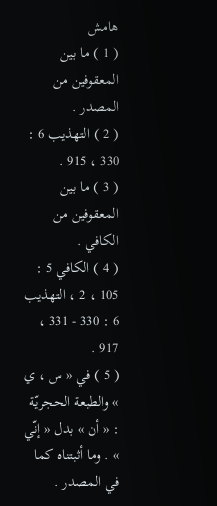هامش
( 1 ) ما بين المعقوفين من المصدر .
( 2 ) التهذيب 6 : 330 ، 915 .
( 3 ) ما بين المعقوفين من الكافي .
( 4 ) الكافي 5 : 105 ، 2 ، التهذيب 6 : 330 - 331 ، 917 .
( 5 ) في « س ، ي » والطبعة الحجريّة : « أن » بدل « إنّي » . وما أثبتناه كما في المصدر .